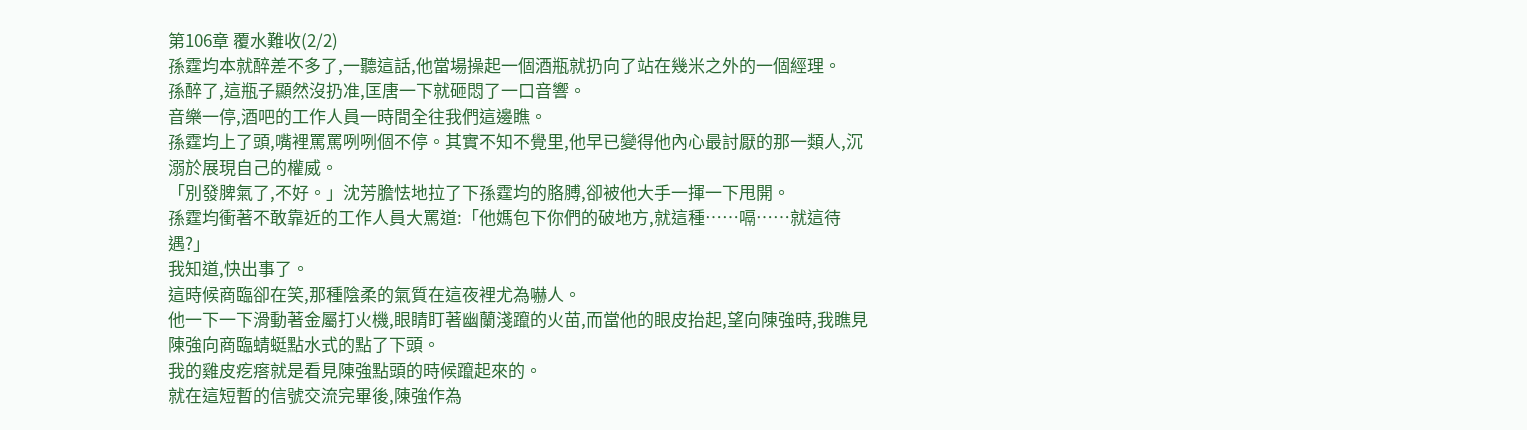第106章 覆水難收(2/2)
孫霆均本就醉差不多了,一聽這話,他當場操起一個酒瓶就扔向了站在幾米之外的一個經理。
孫醉了,這瓶子顯然沒扔准,匡唐一下就砸悶了一口音響。
音樂一停,酒吧的工作人員一時間全往我們這邊瞧。
孫霆均上了頭,嘴裡罵罵咧咧個不停。其實不知不覺里,他早已變得他內心最討厭的那一類人,沉溺於展現自己的權威。
「別發脾氣了,不好。」沈芳膽怯地拉了下孫霆均的胳膊,卻被他大手一揮一下甩開。
孫霆均衝著不敢靠近的工作人員大罵道:「他媽包下你們的破地方,就這種……嗝……就這待遇?」
我知道,快出事了。
這時候商臨卻在笑,那種陰柔的氣質在這夜裡尤為嚇人。
他一下一下滑動著金屬打火機,眼睛盯著幽蘭淺躥的火苗,而當他的眼皮抬起,望向陳強時,我瞧見陳強向商臨蜻蜓點水式的點了下頭。
我的雞皮疙瘩就是看見陳強點頭的時候躥起來的。
就在這短暫的信號交流完畢後,陳強作為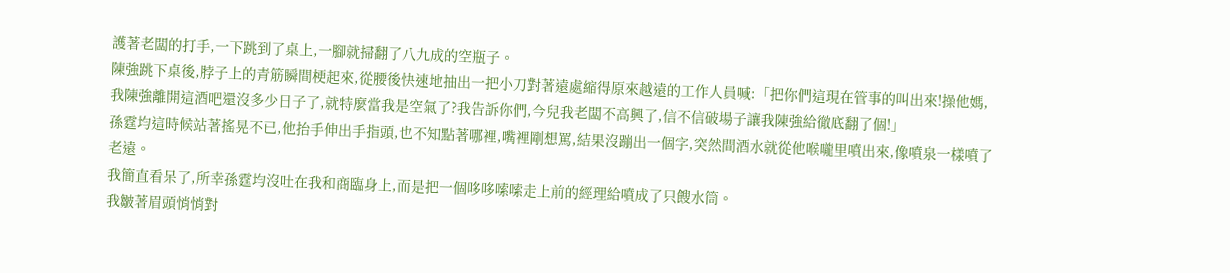護著老闆的打手,一下跳到了桌上,一腳就掃翻了八九成的空瓶子。
陳強跳下桌後,脖子上的青筋瞬間梗起來,從腰後快速地抽出一把小刀對著遠處縮得原來越遠的工作人員喊:「把你們這現在管事的叫出來!操他媽,我陳強離開這酒吧還沒多少日子了,就特麼當我是空氣了?我告訴你們,今兒我老闆不高興了,信不信破場子讓我陳強給徹底翻了個!」
孫霆均這時候站著搖晃不已,他抬手伸出手指頭,也不知點著哪裡,嘴裡剛想罵,結果沒蹦出一個字,突然間酒水就從他喉嚨里噴出來,像噴泉一樣噴了老遠。
我簡直看呆了,所幸孫霆均沒吐在我和商臨身上,而是把一個哆哆嗦嗦走上前的經理給噴成了只餿水筒。
我皺著眉頭悄悄對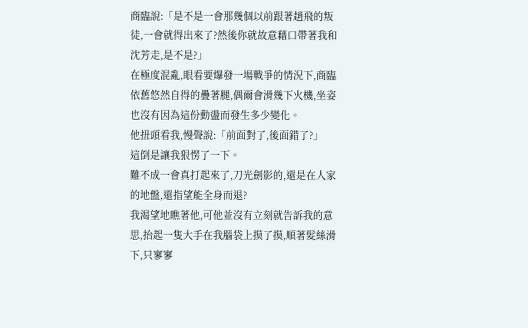商臨說:「是不是一會那幾個以前跟著趙飛的叛徒,一會就得出來了?然後你就故意藉口帶著我和沈芳走,是不是?」
在極度混亂,眼看要爆發一場戰爭的情況下,商臨依舊悠然自得的疊著腿,偶爾會滑幾下火機,坐姿也沒有因為這份動盪而發生多少變化。
他扭頭看我,慢聲說:「前面對了,後面錯了?」
這倒是讓我狠愣了一下。
難不成一會真打起來了,刀光劍影的,還是在人家的地盤,還指望能全身而退?
我渴望地瞧著他,可他並沒有立刻就告訴我的意思,抬起一隻大手在我腦袋上摸了摸,順著髮絲滑下,只寥寥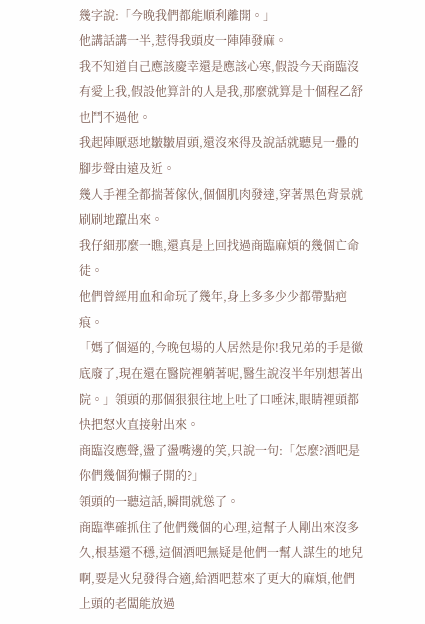幾字說:「今晚我們都能順利離開。」
他講話講一半,惹得我頭皮一陣陣發麻。
我不知道自己應該慶幸還是應該心寒,假設今天商臨沒有愛上我,假設他算計的人是我,那麼就算是十個程乙舒也鬥不過他。
我起陣厭惡地皺皺眉頭,還沒來得及說話就聽見一疊的腳步聲由遠及近。
幾人手裡全都揣著傢伙,個個肌肉發達,穿著黑色背景就刷刷地躥出來。
我仔細那麼一瞧,還真是上回找過商臨麻煩的幾個亡命徒。
他們曾經用血和命玩了幾年,身上多多少少都帶點疤痕。
「媽了個逼的,今晚包場的人居然是你!我兄弟的手是徹底廢了,現在還在醫院裡躺著呢,醫生說沒半年別想著出院。」領頭的那個狠狠往地上吐了口唾沫,眼睛裡頭都快把怒火直接射出來。
商臨沒應聲,盪了盪嘴邊的笑,只說一句:「怎麼?酒吧是你們幾個狗懶子開的?」
領頭的一聽這話,瞬間就慫了。
商臨準確抓住了他們幾個的心理,這幫子人剛出來沒多久,根基還不穩,這個酒吧無疑是他們一幫人謀生的地兒啊,要是火兒發得合適,給酒吧惹來了更大的麻煩,他們上頭的老闆能放過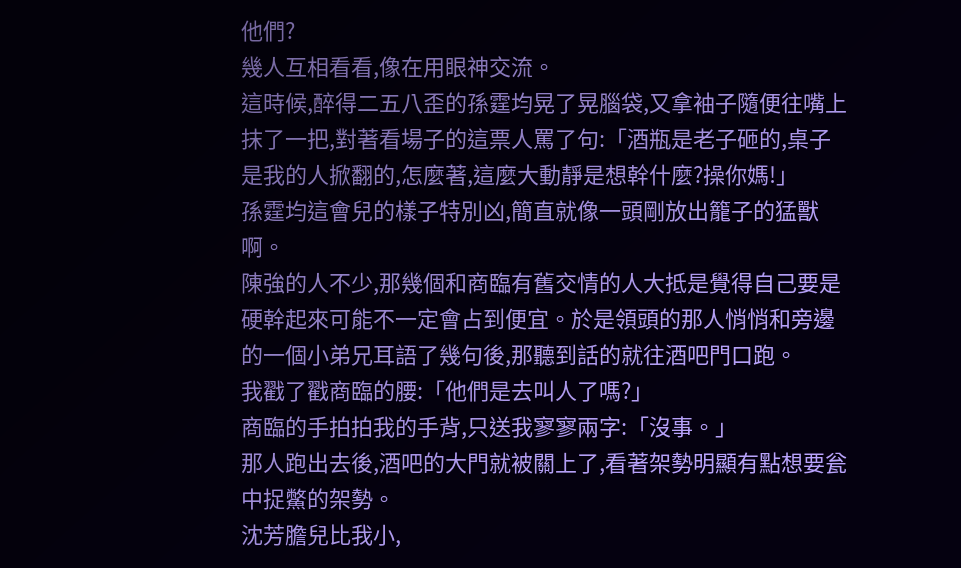他們?
幾人互相看看,像在用眼神交流。
這時候,醉得二五八歪的孫霆均晃了晃腦袋,又拿袖子隨便往嘴上抹了一把,對著看場子的這票人罵了句:「酒瓶是老子砸的,桌子是我的人掀翻的,怎麼著,這麼大動靜是想幹什麼?操你媽!」
孫霆均這會兒的樣子特別凶,簡直就像一頭剛放出籠子的猛獸啊。
陳強的人不少,那幾個和商臨有舊交情的人大抵是覺得自己要是硬幹起來可能不一定會占到便宜。於是領頭的那人悄悄和旁邊的一個小弟兄耳語了幾句後,那聽到話的就往酒吧門口跑。
我戳了戳商臨的腰:「他們是去叫人了嗎?」
商臨的手拍拍我的手背,只送我寥寥兩字:「沒事。」
那人跑出去後,酒吧的大門就被關上了,看著架勢明顯有點想要瓮中捉鱉的架勢。
沈芳膽兒比我小,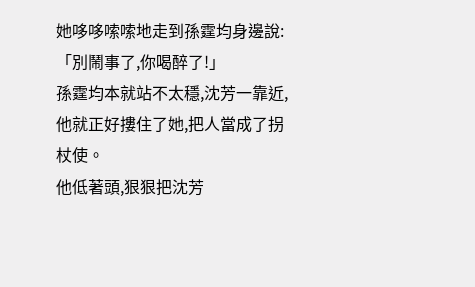她哆哆嗦嗦地走到孫霆均身邊說:「別鬧事了,你喝醉了!」
孫霆均本就站不太穩,沈芳一靠近,他就正好摟住了她,把人當成了拐杖使。
他低著頭,狠狠把沈芳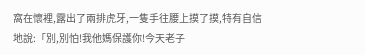窩在懷裡,露出了兩排虎牙,一隻手往腰上摸了摸,特有自信地說:「別,別怕!我他媽保護你!今天老子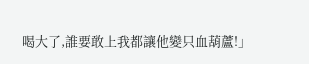喝大了,誰要敢上我都讓他變只血葫蘆!」